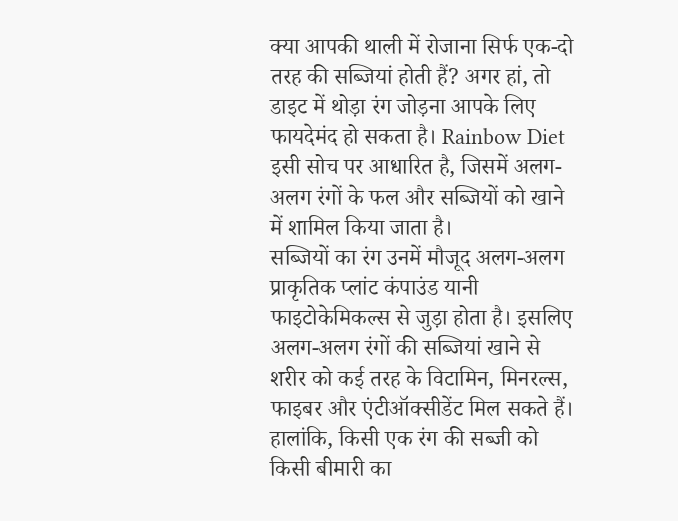क्या आपकी थाली में रोजाना सिर्फ एक-दो तरह की सब्जियां होती हैं? अगर हां, तो डाइट में थोड़ा रंग जोड़ना आपके लिए फायदेमंद हो सकता है। Rainbow Diet इसी सोच पर आधारित है, जिसमें अलग-अलग रंगों के फल और सब्जियों को खाने में शामिल किया जाता है।
सब्जियों का रंग उनमें मौजूद अलग-अलग प्राकृतिक प्लांट कंपाउंड यानी फाइटोकेमिकल्स से जुड़ा होता है। इसलिए अलग-अलग रंगों की सब्जियां खाने से शरीर को कई तरह के विटामिन, मिनरल्स, फाइबर और एंटीऑक्सीडेंट मिल सकते हैं।
हालांकि, किसी एक रंग की सब्जी को किसी बीमारी का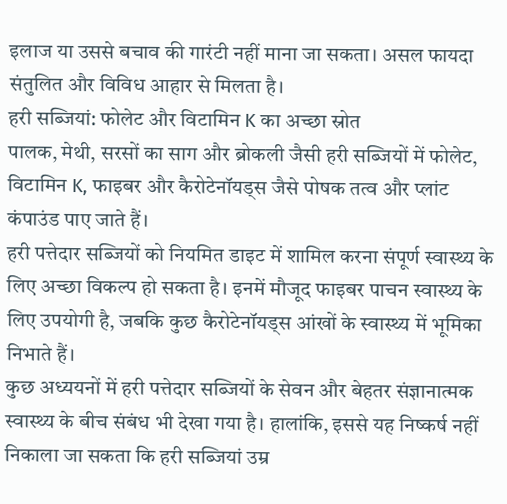इलाज या उससे बचाव की गारंटी नहीं माना जा सकता। असल फायदा संतुलित और विविध आहार से मिलता है।
हरी सब्जियां: फोलेट और विटामिन K का अच्छा स्रोत
पालक, मेथी, सरसों का साग और ब्रोकली जैसी हरी सब्जियों में फोलेट, विटामिन K, फाइबर और कैरोटेनॉयड्स जैसे पोषक तत्व और प्लांट कंपाउंड पाए जाते हैं।
हरी पत्तेदार सब्जियों को नियमित डाइट में शामिल करना संपूर्ण स्वास्थ्य के लिए अच्छा विकल्प हो सकता है। इनमें मौजूद फाइबर पाचन स्वास्थ्य के लिए उपयोगी है, जबकि कुछ कैरोटेनॉयड्स आंखों के स्वास्थ्य में भूमिका निभाते हैं।
कुछ अध्ययनों में हरी पत्तेदार सब्जियों के सेवन और बेहतर संज्ञानात्मक स्वास्थ्य के बीच संबंध भी देखा गया है। हालांकि, इससे यह निष्कर्ष नहीं निकाला जा सकता कि हरी सब्जियां उम्र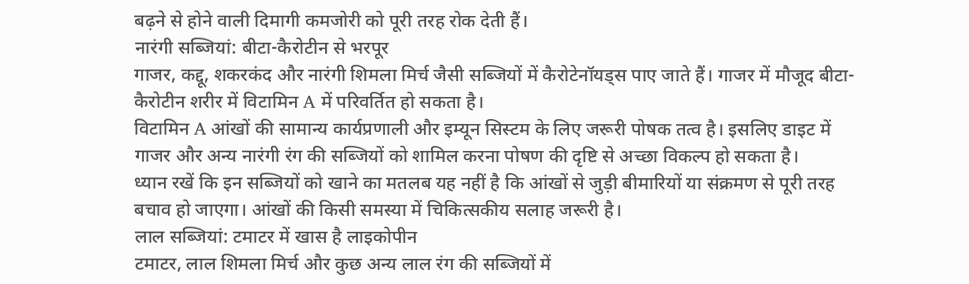बढ़ने से होने वाली दिमागी कमजोरी को पूरी तरह रोक देती हैं।
नारंगी सब्जियां: बीटा-कैरोटीन से भरपूर
गाजर, कद्दू, शकरकंद और नारंगी शिमला मिर्च जैसी सब्जियों में कैरोटेनॉयड्स पाए जाते हैं। गाजर में मौजूद बीटा-कैरोटीन शरीर में विटामिन A में परिवर्तित हो सकता है।
विटामिन A आंखों की सामान्य कार्यप्रणाली और इम्यून सिस्टम के लिए जरूरी पोषक तत्व है। इसलिए डाइट में गाजर और अन्य नारंगी रंग की सब्जियों को शामिल करना पोषण की दृष्टि से अच्छा विकल्प हो सकता है।
ध्यान रखें कि इन सब्जियों को खाने का मतलब यह नहीं है कि आंखों से जुड़ी बीमारियों या संक्रमण से पूरी तरह बचाव हो जाएगा। आंखों की किसी समस्या में चिकित्सकीय सलाह जरूरी है।
लाल सब्जियां: टमाटर में खास है लाइकोपीन
टमाटर, लाल शिमला मिर्च और कुछ अन्य लाल रंग की सब्जियों में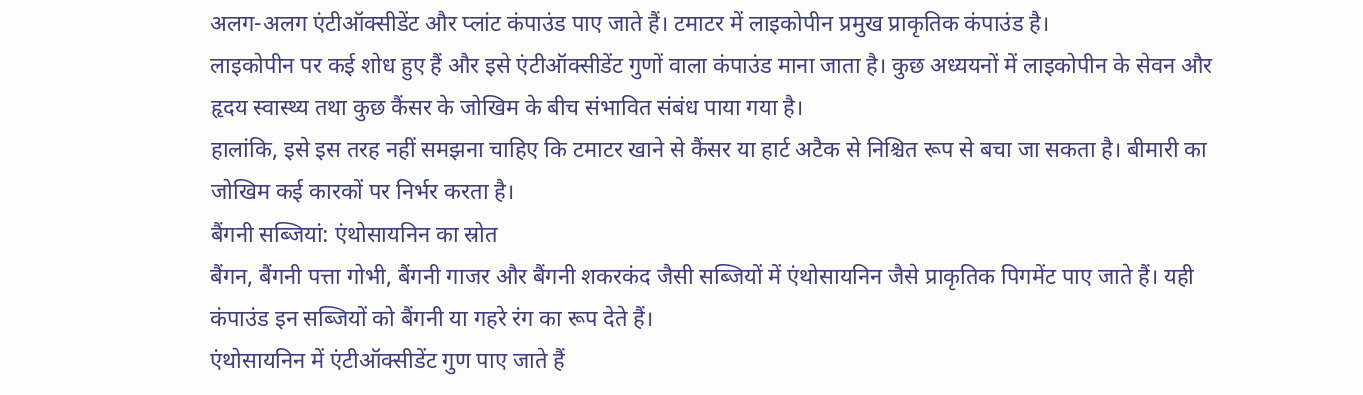अलग-अलग एंटीऑक्सीडेंट और प्लांट कंपाउंड पाए जाते हैं। टमाटर में लाइकोपीन प्रमुख प्राकृतिक कंपाउंड है।
लाइकोपीन पर कई शोध हुए हैं और इसे एंटीऑक्सीडेंट गुणों वाला कंपाउंड माना जाता है। कुछ अध्ययनों में लाइकोपीन के सेवन और हृदय स्वास्थ्य तथा कुछ कैंसर के जोखिम के बीच संभावित संबंध पाया गया है।
हालांकि, इसे इस तरह नहीं समझना चाहिए कि टमाटर खाने से कैंसर या हार्ट अटैक से निश्चित रूप से बचा जा सकता है। बीमारी का जोखिम कई कारकों पर निर्भर करता है।
बैंगनी सब्जियां: एंथोसायनिन का स्रोत
बैंगन, बैंगनी पत्ता गोभी, बैंगनी गाजर और बैंगनी शकरकंद जैसी सब्जियों में एंथोसायनिन जैसे प्राकृतिक पिगमेंट पाए जाते हैं। यही कंपाउंड इन सब्जियों को बैंगनी या गहरे रंग का रूप देते हैं।
एंथोसायनिन में एंटीऑक्सीडेंट गुण पाए जाते हैं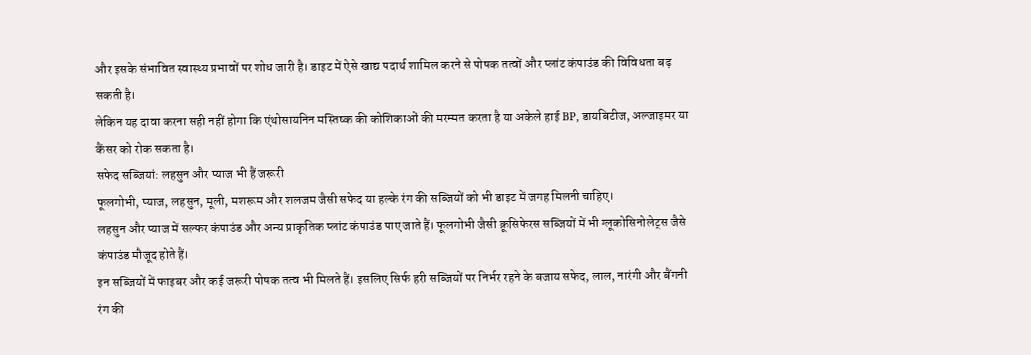और इसके संभावित स्वास्थ्य प्रभावों पर शोध जारी है। डाइट में ऐसे खाद्य पदार्थ शामिल करने से पोषक तत्वों और प्लांट कंपाउंड की विविधता बढ़ सकती है।
लेकिन यह दावा करना सही नहीं होगा कि एंथोसायनिन मस्तिष्क की कोशिकाओं की मरम्मत करता है या अकेले हाई BP, डायबिटीज, अल्जाइमर या कैंसर को रोक सकता है।
सफेद सब्जियां: लहसुन और प्याज भी हैं जरूरी
फूलगोभी, प्याज, लहसुन, मूली, मशरूम और शलजम जैसी सफेद या हल्के रंग की सब्जियों को भी डाइट में जगह मिलनी चाहिए।
लहसुन और प्याज में सल्फर कंपाउंड और अन्य प्राकृतिक प्लांट कंपाउंड पाए जाते हैं। फूलगोभी जैसी क्रूसिफेरस सब्जियों में भी ग्लूकोसिनोलेट्स जैसे कंपाउंड मौजूद होते हैं।
इन सब्जियों में फाइबर और कई जरूरी पोषक तत्व भी मिलते हैं। इसलिए सिर्फ हरी सब्जियों पर निर्भर रहने के बजाय सफेद, लाल, नारंगी और बैंगनी रंग की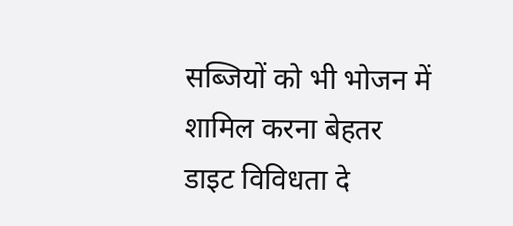सब्जियों को भी भोजन में शामिल करना बेहतर डाइट विविधता दे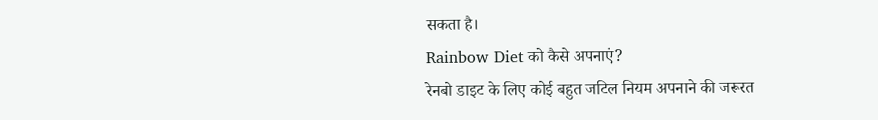सकता है।
Rainbow Diet को कैसे अपनाएं?
रेनबो डाइट के लिए कोई बहुत जटिल नियम अपनाने की जरूरत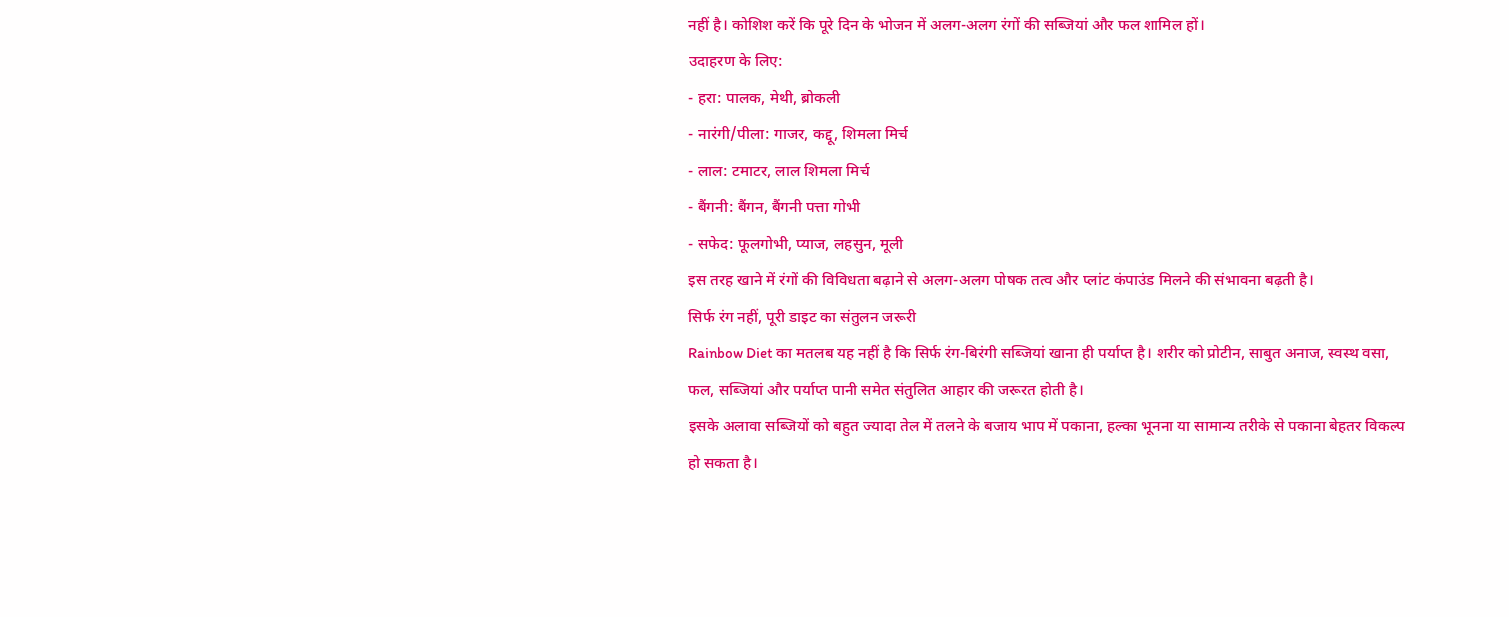नहीं है। कोशिश करें कि पूरे दिन के भोजन में अलग-अलग रंगों की सब्जियां और फल शामिल हों।
उदाहरण के लिए:
- हरा: पालक, मेथी, ब्रोकली
- नारंगी/पीला: गाजर, कद्दू, शिमला मिर्च
- लाल: टमाटर, लाल शिमला मिर्च
- बैंगनी: बैंगन, बैंगनी पत्ता गोभी
- सफेद: फूलगोभी, प्याज, लहसुन, मूली
इस तरह खाने में रंगों की विविधता बढ़ाने से अलग-अलग पोषक तत्व और प्लांट कंपाउंड मिलने की संभावना बढ़ती है।
सिर्फ रंग नहीं, पूरी डाइट का संतुलन जरूरी
Rainbow Diet का मतलब यह नहीं है कि सिर्फ रंग-बिरंगी सब्जियां खाना ही पर्याप्त है। शरीर को प्रोटीन, साबुत अनाज, स्वस्थ वसा, फल, सब्जियां और पर्याप्त पानी समेत संतुलित आहार की जरूरत होती है।
इसके अलावा सब्जियों को बहुत ज्यादा तेल में तलने के बजाय भाप में पकाना, हल्का भूनना या सामान्य तरीके से पकाना बेहतर विकल्प हो सकता है।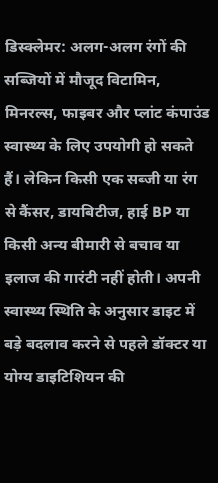डिस्क्लेमर: अलग-अलग रंगों की सब्जियों में मौजूद विटामिन, मिनरल्स, फाइबर और प्लांट कंपाउंड स्वास्थ्य के लिए उपयोगी हो सकते हैं। लेकिन किसी एक सब्जी या रंग से कैंसर, डायबिटीज, हाई BP या किसी अन्य बीमारी से बचाव या इलाज की गारंटी नहीं होती। अपनी स्वास्थ्य स्थिति के अनुसार डाइट में बड़े बदलाव करने से पहले डॉक्टर या योग्य डाइटिशियन की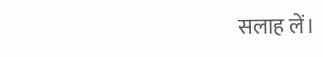सलाह लें।